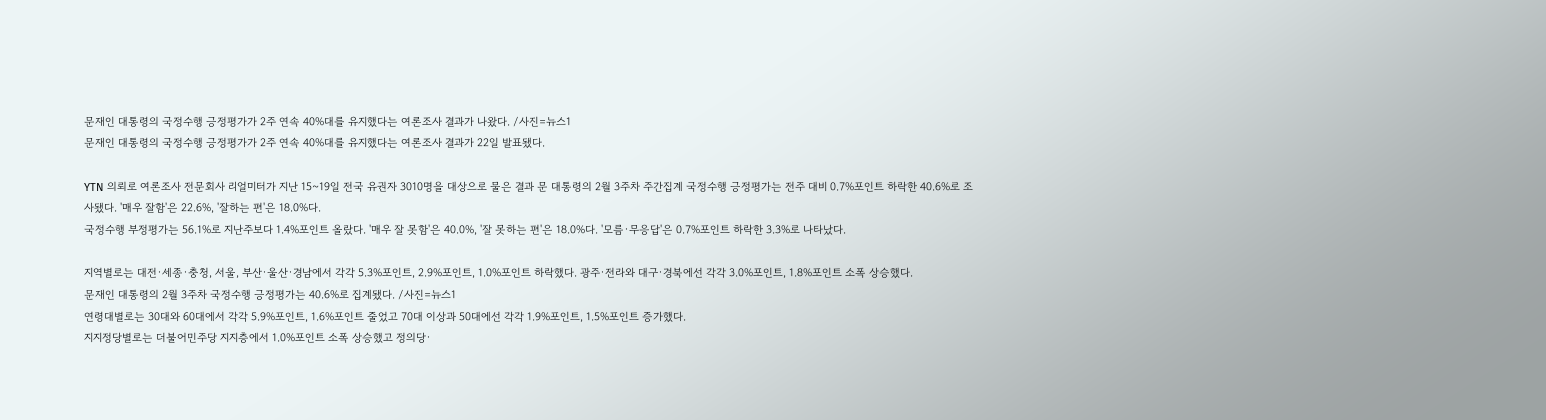문재인 대통령의 국정수행 긍정평가가 2주 연속 40%대를 유지했다는 여론조사 결과가 나왔다. /사진=뉴스1
문재인 대통령의 국정수행 긍정평가가 2주 연속 40%대를 유지했다는 여론조사 결과가 22일 발표됐다.

YTN 의뢰로 여론조사 전문회사 리얼미터가 지난 15~19일 전국 유권자 3010명을 대상으로 물은 결과 문 대통령의 2월 3주차 주간집계 국정수행 긍정평가는 전주 대비 0.7%포인트 하락한 40.6%로 조사됐다. '매우 잘함'은 22.6%, '잘하는 편'은 18.0%다.
국정수행 부정평가는 56.1%로 지난주보다 1.4%포인트 올랐다. '매우 잘 못함'은 40.0%, '잘 못하는 편'은 18.0%다. '모름·무응답'은 0.7%포인트 하락한 3.3%로 나타났다.

지역별로는 대전·세종·충청, 서울, 부산·울산·경남에서 각각 5.3%포인트, 2.9%포인트, 1.0%포인트 하락했다. 광주·전라와 대구·경북에선 각각 3.0%포인트, 1.8%포인트 소폭 상승했다.
문재인 대통령의 2월 3주차 국정수행 긍정평가는 40.6%로 집계됐다. /사진=뉴스1
연령대별로는 30대와 60대에서 각각 5.9%포인트, 1.6%포인트 줄었고 70대 이상과 50대에선 각각 1.9%포인트, 1.5%포인트 증가했다.
지지정당별로는 더불어민주당 지지층에서 1.0%포인트 소폭 상승했고 정의당·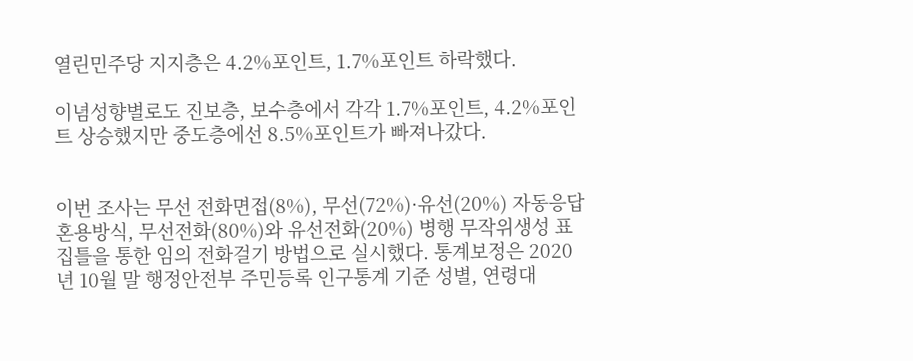열린민주당 지지층은 4.2%포인트, 1.7%포인트 하락했다.

이념성향별로도 진보층, 보수층에서 각각 1.7%포인트, 4.2%포인트 상승했지만 중도층에선 8.5%포인트가 빠져나갔다.


이번 조사는 무선 전화면접(8%), 무선(72%)·유선(20%) 자동응답 혼용방식, 무선전화(80%)와 유선전화(20%) 병행 무작위생성 표집틀을 통한 임의 전화걸기 방법으로 실시했다. 통계보정은 2020년 10월 말 행정안전부 주민등록 인구통계 기준 성별, 연령대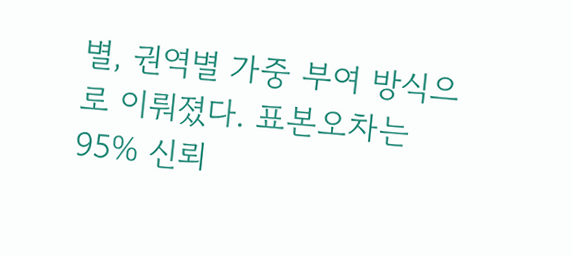별, 권역별 가중 부여 방식으로 이뤄졌다. 표본오차는 95% 신뢰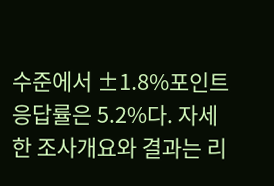수준에서 ±1.8%포인트 응답률은 5.2%다. 자세한 조사개요와 결과는 리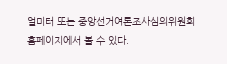얼미터 또는 중앙선거여론조사심의위원회 홈페이지에서 볼 수 있다.